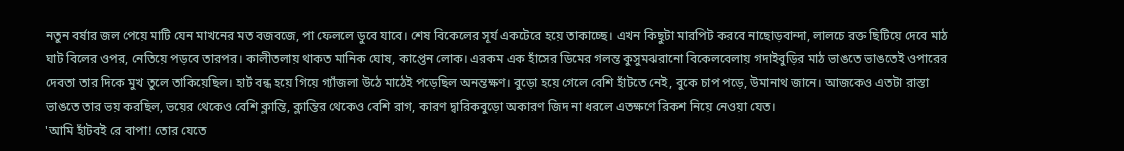নতুন বর্ষার জল পেয়ে মাটি যেন মাখনের মত বজবজে, পা ফেললে ডুবে যাবে। শেষ বিকেলের সূর্য একটেরে হয়ে তাকাচ্ছে। এখন কিছুটা মারপিট করবে নাছোড়বান্দা, লালচে রক্ত ছিটিয়ে দেবে মাঠ ঘাট বিলের ওপর, নেতিয়ে পড়বে তারপর। কালীতলায় থাকত মানিক ঘোষ, কাপ্তেন লোক। এরকম এক হাঁসের ডিমের গলন্ত কুসুমঝরানো বিকেলবেলায় গদাইবুড়ির মাঠ ভাঙতে ভাঙতেই ওপারের দেবতা তার দিকে মুখ তুলে তাকিয়েছিল। হার্ট বন্ধ হয়ে গিয়ে গ্যাঁজলা উঠে মাঠেই পড়েছিল অনন্তক্ষণ। বুড়ো হয়ে গেলে বেশি হাঁটতে নেই, বুকে চাপ পড়ে, উমানাথ জানে। আজকেও এতটা রাস্তা ভাঙতে তার ভয় করছিল, ভয়ের থেকেও বেশি ক্লান্তি, ক্লান্তির থেকেও বেশি রাগ, কারণ দ্বারিকবুড়ো অকারণ জিদ না ধরলে এতক্ষণে রিকশ নিয়ে নেওয়া যেত।
'আমি হাঁটবই রে বাপা! তোর যেতে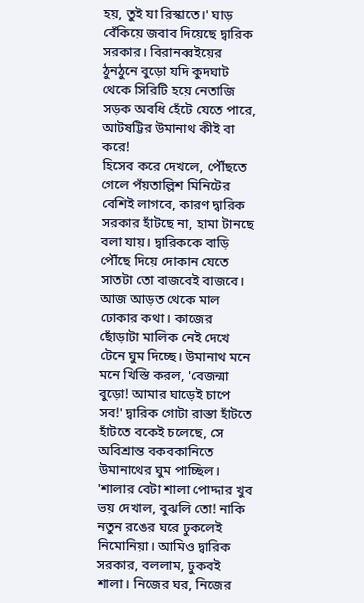হয়, তুই যা রিস্কাতে।' ঘাড় বেঁকিয়ে জবাব দিয়েছে দ্বারিক সরকার। বিরানব্বইয়ের ঠুনঠুনে বুড়ো যদি কুদঘাট থেকে সিরিটি হয়ে নেতাজি সড়ক অবধি হেঁটে যেতে পারে, আটষট্টির উমানাথ কীই বা করে!
হিসেব করে দেখলে, পৌঁছতে গেলে পঁয়তাল্লিশ মিনিটের বেশিই লাগবে, কারণ দ্বারিক সরকার হাঁটছে না, হামা টানছে বলা যায়। দ্বারিককে বাড়ি পৌঁছে দিয়ে দোকান যেতে সাতটা তো বাজবেই বাজবে। আজ আড়ত থেকে মাল ঢোকার কথা। কাজের ছোঁড়াটা মালিক নেই দেখে টেনে ঘুম দিচ্ছে। উমানাথ মনে মনে খিস্তি করল, 'বেজন্মা বুড়ো! আমার ঘাড়েই চাপে সব!' দ্বারিক গোটা রাস্তা হাঁটতে হাঁটতে বকেই চলেছে, সে অবিশ্রান্ত বকবকানিতে উমানাথের ঘুম পাচ্ছিল।
'শালার বেটা শালা পোদ্দার খুব ভয় দেখাল, বুঝলি তো! নাকি নতুন রঙের ঘরে ঢুকলেই নিমোনিয়া। আমিও দ্বারিক সরকার, বললাম, ঢুকবই শালা। নিজের ঘর, নিজের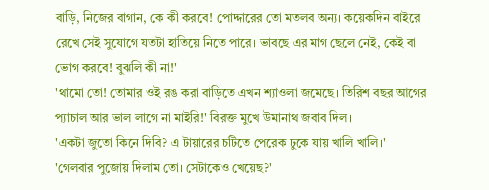বাড়ি, নিজের বাগান, কে কী করবে! পোদ্দারের তো মতলব অন্য। কয়েকদিন বাইরে রেখে সেই সুযোগে যতটা হাতিয়ে নিতে পারে। ভাবছে এর মাগ ছেলে নেই, কেই বা ভোগ করবে! বুঝলি কী না!'
'থামো তো! তোমার ওই রঙ করা বাড়িতে এখন শ্যাওলা জমেছে। তিরিশ বছর আগের প্যাচাল আর ভাল লাগে না মাইরি!' বিরক্ত মুখে উমানাথ জবাব দিল।
'একটা জুতো কিনে দিবি? এ টায়ারের চটিতে পেরেক ঢুকে যায় খালি খালি।'
'গেলবার পুজোয় দিলাম তো। সেটাকেও খেয়েছ?'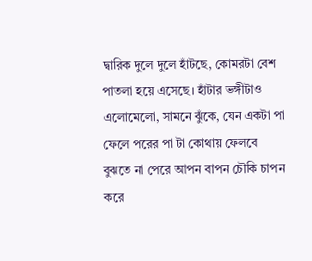দ্বারিক দুলে দুলে হাঁটছে, কোমরটা বেশ পাতলা হয়ে এসেছে। হাঁটার ভঙ্গীটাও এলোমেলো, সামনে ঝুঁকে, যেন একটা পা ফেলে পরের পা টা কোথায় ফেলবে বুঝতে না পেরে আপন বাপন চৌকি চাপন করে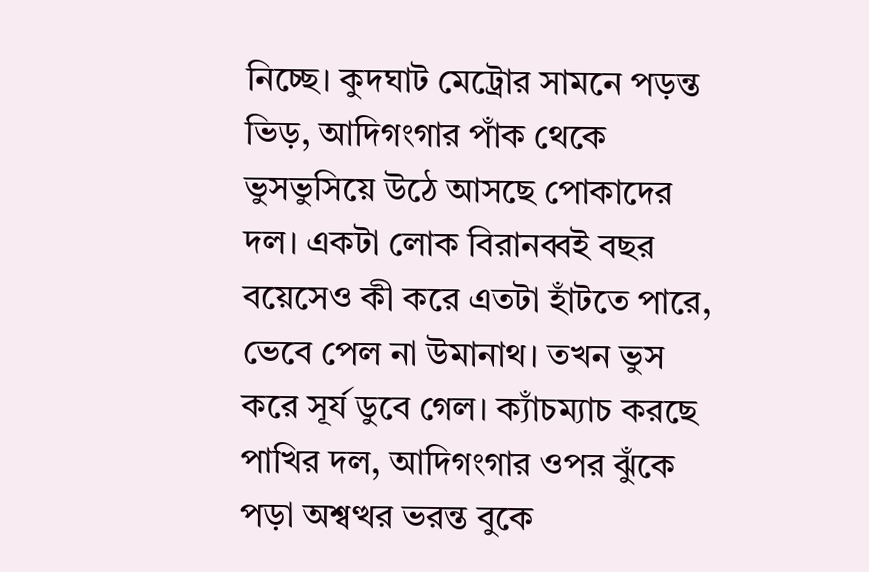নিচ্ছে। কুদঘাট মেট্রোর সামনে পড়ন্ত ভিড়, আদিগংগার পাঁক থেকে ভুসভুসিয়ে উঠে আসছে পোকাদের দল। একটা লোক বিরানব্বই বছর বয়েসেও কী করে এতটা হাঁটতে পারে, ভেবে পেল না উমানাথ। তখন ভুস করে সূর্য ডুবে গেল। ক্যাঁচম্যাচ করছে পাখির দল, আদিগংগার ওপর ঝুঁকে পড়া অশ্বত্থর ভরন্ত বুকে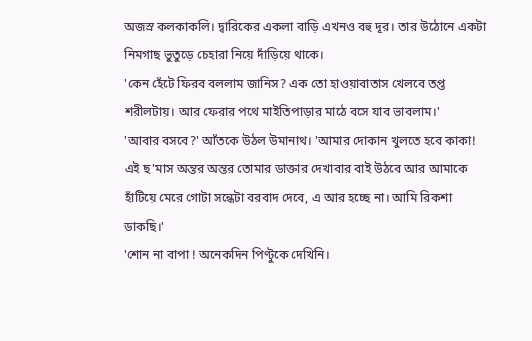অজস্র কলকাকলি। দ্বারিকের একলা বাড়ি এখনও বহু দূর। তার উঠোনে একটা নিমগাছ ভুতুড়ে চেহারা নিয়ে দাঁড়িয়ে থাকে।
'কেন হেঁটে ফিরব বললাম জানিস? এক তো হাওয়াবাতাস খেলবে তপ্ত শরীলটায়। আর ফেরার পথে মাইতিপাড়ার মাঠে বসে যাব ভাবলাম।'
'আবার বসবে?' আঁতকে উঠল উমানাথ। 'আমার দোকান খুলতে হবে কাকা! এই ছ'মাস অন্তর অন্তর তোমার ডাক্তার দেখাবার বাই উঠবে আর আমাকে হাঁটিয়ে মেরে গোটা সন্ধেটা বরবাদ দেবে, এ আর হচ্ছে না। আমি রিকশা ডাকছি।'
'শোন না বাপা ! অনেকদিন পিণ্টুকে দেখিনি।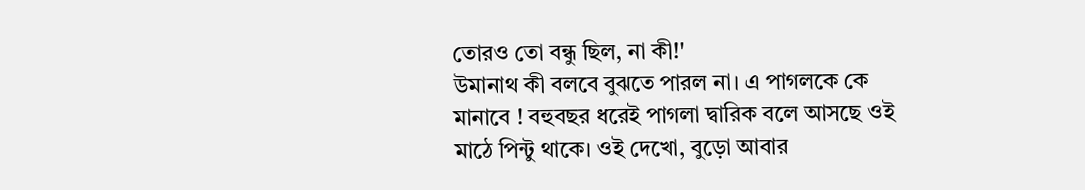তোরও তো বন্ধু ছিল, না কী!'
উমানাথ কী বলবে বুঝতে পারল না। এ পাগলকে কে মানাবে ! বহুবছর ধরেই পাগলা দ্বারিক বলে আসছে ওই মাঠে পিন্টু থাকে। ওই দেখো, বুড়ো আবার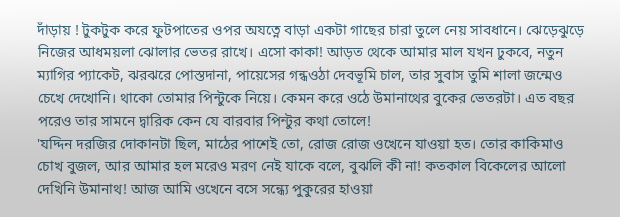দাঁড়ায় ! টুকটুক করে ফুটপাতের ওপর অযত্নে বাড়া একটা গাছের চারা তুলে নেয় সাবধানে। ঝেড়েঝুড়ে নিজের আধময়লা ঝোলার ভেতর রাখে। এসো কাকা! আড়ত থেকে আমার মাল যখন ঢুকবে, নতুন ম্যাগির প্যাকেট, ঝরঝরে পোস্তদানা, পায়েসের গন্ধওঠা দেবভূমি চাল, তার সুবাস তুমি শালা জন্মেও চেখে দেখোনি। থাকো তোমার পিন্টুকে নিয়ে। কেমন করে ওঠে উমানাথের বুকের ভেতরটা। এত বছর পরেও তার সামনে দ্বারিক কেন যে বারবার পিন্টুর কথা তোলে!
'যদ্দিন দরজির দোকানটা ছিল, মাঠের পাশেই তো, রোজ রোজ ওখেনে যাওয়া হত। তোর কাকিমাও চোখ বুজল, আর আমার হল মরেও মরণ নেই যাকে বলে, বুঝলি কী না! কতকাল বিকেলের আলো দেখিনি উমানাথ! আজ আমি ওখেনে বসে সন্ধ্যে পুকুরের হাওয়া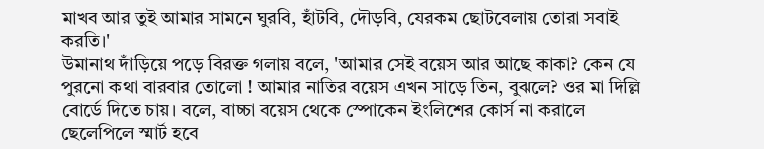মাখব আর তুই আমার সামনে ঘুরবি, হাঁটবি, দৌড়বি, যেরকম ছোটবেলায় তোরা সবাই করতি।'
উমানাথ দাঁড়িয়ে পড়ে বিরক্ত গলায় বলে, 'আমার সেই বয়েস আর আছে কাকা? কেন যে পুরনো কথা বারবার তোলো ! আমার নাতির বয়েস এখন সাড়ে তিন, বুঝলে? ওর মা দিল্লি বোর্ডে দিতে চায়। বলে, বাচ্চা বয়েস থেকে স্পোকেন ইংলিশের কোর্স না করালে ছেলেপিলে স্মার্ট হবে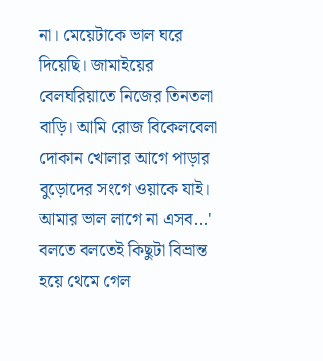না। মেয়েটাকে ভাল ঘরে দিয়েছি। জামাইয়ের বেলঘরিয়াতে নিজের তিনতলা বাড়ি। আমি রোজ বিকেলবেলা দোকান খোলার আগে পাড়ার বুড়োদের সংগে ওয়াকে যাই। আমার ভাল লাগে না এসব...' বলতে বলতেই কিছুটা বিভ্রান্ত হয়ে থেমে গেল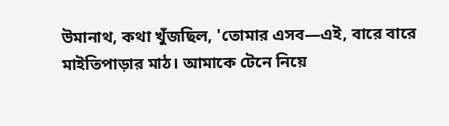উমানাথ, কথা খুঁজছিল, 'তোমার এসব—এই, বারে বারে মাইতিপাড়ার মাঠ। আমাকে টেনে নিয়ে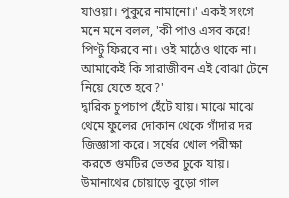যাওয়া। পুকুরে নামানো।' একই সংগে মনে মনে বলল, 'কী পাও এসব করে! পিণ্টু ফিরবে না। ওই মাঠেও থাকে না। আমাকেই কি সারাজীবন এই বোঝা টেনে নিয়ে যেতে হবে?'
দ্বারিক চুপচাপ হেঁটে যায়। মাঝে মাঝে থেমে ফুলের দোকান থেকে গাঁদার দর জিজ্ঞাসা করে। সর্ষের খোল পরীক্ষা করতে গুমটির ভেতর ঢুকে যায়। উমানাথের চোয়াড়ে বুড়ো গাল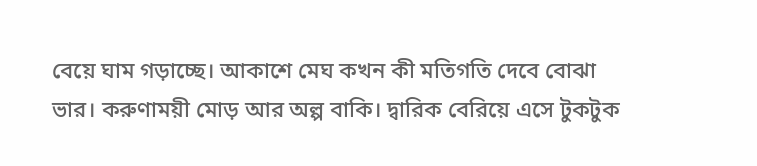বেয়ে ঘাম গড়াচ্ছে। আকাশে মেঘ কখন কী মতিগতি দেবে বোঝা ভার। করুণাময়ী মোড় আর অল্প বাকি। দ্বারিক বেরিয়ে এসে টুকটুক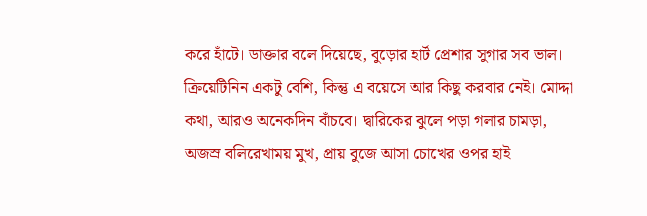করে হাঁটে। ডাক্তার বলে দিয়েছে, বুড়োর হার্ট প্রেশার সুগার সব ভাল। ক্রিয়েটিনিন একটু বেশি, কিন্তু এ বয়েসে আর কিছু করবার নেই। মোদ্দা কথা, আরও অনেকদিন বাঁচবে। দ্বারিকের ঝুলে পড়া গলার চামড়া, অজস্র বলিরেখাময় মুখ, প্রায় বুজে আসা চোখের ওপর হাই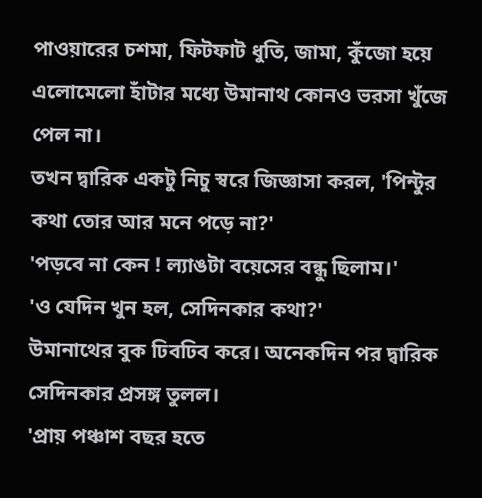পাওয়ারের চশমা, ফিটফাট ধুতি, জামা, কুঁজো হয়ে এলোমেলো হাঁটার মধ্যে উমানাথ কোনও ভরসা খুঁজে পেল না।
তখন দ্বারিক একটু নিচু স্বরে জিজ্ঞাসা করল, 'পিন্টুর কথা তোর আর মনে পড়ে না?'
'পড়বে না কেন ! ল্যাঙটা বয়েসের বন্ধু ছিলাম।'
'ও যেদিন খুন হল, সেদিনকার কথা?'
উমানাথের বুক ঢিবঢিব করে। অনেকদিন পর দ্বারিক সেদিনকার প্রসঙ্গ তুলল।
'প্রায় পঞ্চাশ বছর হতে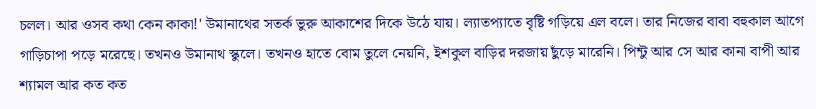চলল। আর ওসব কথা কেন কাকা!' উমানাথের সতর্ক ভুরু আকাশের দিকে উঠে যায়। ল্যাতপ্যাতে বৃষ্টি গড়িয়ে এল বলে। তার নিজের বাবা বহুকাল আগে গাড়িচাপা পড়ে মরেছে। তখনও উমানাথ স্কুলে। তখনও হাতে বোম তুলে নেয়নি, ইশকুল বাড়ির দরজায় ছুঁড়ে মারেনি। পিন্টু আর সে আর কানা বাপী আর শ্যামল আর কত কত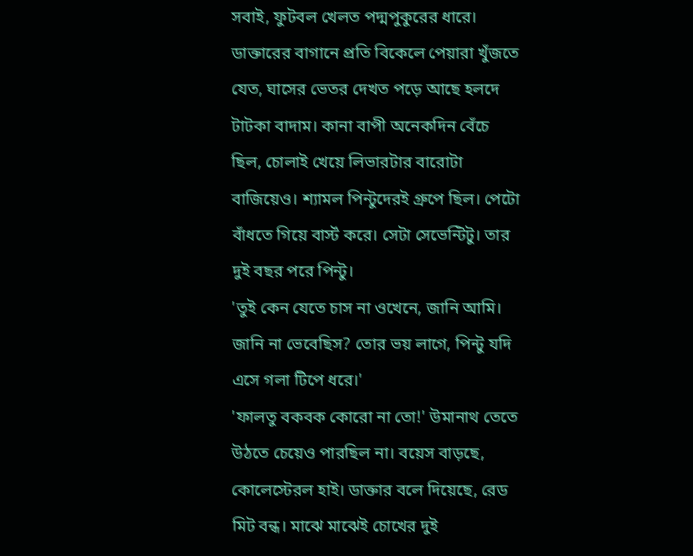সবাই, ফুটবল খেলত পদ্মপুকুরের ধারে। ডাক্তারের বাগানে প্রতি বিকেলে পেয়ারা খুঁজতে যেত, ঘাসের ভেতর দেখত পড়ে আছে হলদে টাটকা বাদাম। কানা বাপী অনেকদিন বেঁচে ছিল, চোলাই খেয়ে লিভারটার বারোটা বাজিয়েও। শ্যামল পিন্টুদেরই গ্রুপে ছিল। পেটো বাঁধতে গিয়ে বার্স্ট করে। সেটা সেভেন্টিটু। তার দুই বছর পরে পিন্টু।
'তুই কেন যেতে চাস না ওখেনে, জানি আমি। জানি না ভেবেছিস? তোর ভয় লাগে, পিন্টু যদি এসে গলা টিপে ধরে।'
'ফালতু বকবক কোরো না তো!' উমানাথ তেতে উঠতে চেয়েও পারছিল না। বয়েস বাড়ছে, কোলেস্টেরল হাই। ডাক্তার বলে দিয়েছে, রেড মিট বন্ধ। মাঝে মাঝেই চোখের দুই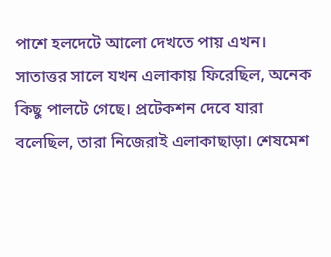পাশে হলদেটে আলো দেখতে পায় এখন। সাতাত্তর সালে যখন এলাকায় ফিরেছিল, অনেক কিছু পালটে গেছে। প্রটেকশন দেবে যারা বলেছিল, তারা নিজেরাই এলাকাছাড়া। শেষমেশ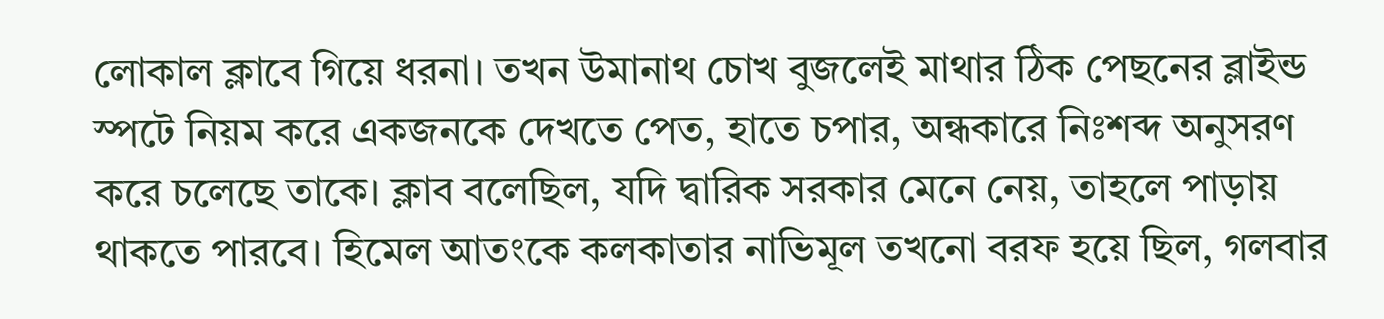লোকাল ক্লাবে গিয়ে ধরনা। তখন উমানাথ চোখ বুজলেই মাথার ঠিক পেছনের ব্লাইন্ড স্পটে নিয়ম করে একজনকে দেখতে পেত, হাতে চপার, অন্ধকারে নিঃশব্দ অনুসরণ করে চলেছে তাকে। ক্লাব বলেছিল, যদি দ্বারিক সরকার মেনে নেয়, তাহলে পাড়ায় থাকতে পারবে। হিমেল আতংকে কলকাতার নাভিমূল তখনো বরফ হয়ে ছিল, গলবার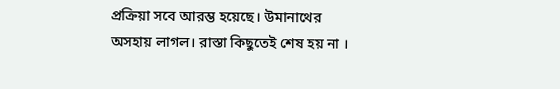প্রক্রিয়া সবে আরম্ভ হয়েছে। উমানাথের অসহায় লাগল। রাস্তা কিছুতেই শেষ হয় না ।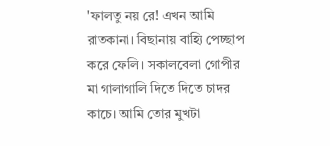'ফালতু নয় রে! এখন আমি রাতকানা। বিছানায় বাহ্যি পেচ্ছাপ করে ফেলি। সকালবেলা গোপীর মা গালাগালি দিতে দিতে চাদর কাচে। আমি তোর মুখটা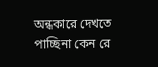অন্ধকারে দেখতে পাচ্ছিনা কেন রে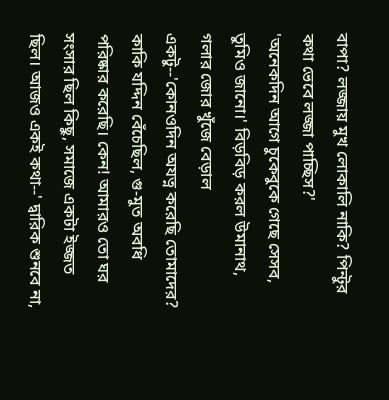বাপা? লজ্জায় মুখ লোকালি নাকি? পিন্টুর কথা ভেবে লজ্জা পাচ্ছিস?'
'অনেকদিন আগে চুকেবুকে গেছে সেসব, তুমিও জানো।' বিড়বিড় করল উমানাথ, গলার জোর খুঁজে বেড়াল একটু--'কোনওদিন অযত্ন করেছি তোমাদের? কাকি যদ্দিন বেঁচেছিল, গু-মুত অবধি পরিষ্কার করেছি। কেন! আমারও তো ঘর সংসার ছিল কিছু, সমাজে একটা ইজ্জত ছিল। আজও একই কথা--' দ্বারিক শুনবে না,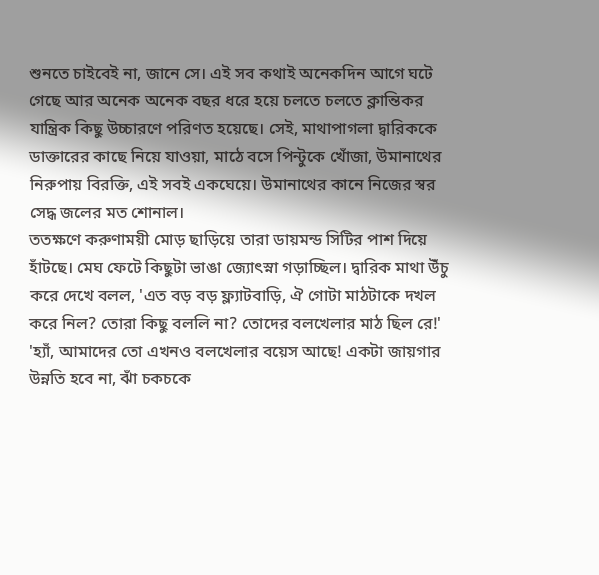শুনতে চাইবেই না, জানে সে। এই সব কথাই অনেকদিন আগে ঘটে গেছে আর অনেক অনেক বছর ধরে হয়ে চলতে চলতে ক্লান্তিকর যান্ত্রিক কিছু উচ্চারণে পরিণত হয়েছে। সেই, মাথাপাগলা দ্বারিককে ডাক্তারের কাছে নিয়ে যাওয়া, মাঠে বসে পিন্টুকে খোঁজা, উমানাথের নিরুপায় বিরক্তি, এই সবই একঘেয়ে। উমানাথের কানে নিজের স্বর সেদ্ধ জলের মত শোনাল।
ততক্ষণে করুণাময়ী মোড় ছাড়িয়ে তারা ডায়মন্ড সিটির পাশ দিয়ে হাঁটছে। মেঘ ফেটে কিছুটা ভাঙা জ্যোৎস্না গড়াচ্ছিল। দ্বারিক মাথা উঁচু করে দেখে বলল, 'এত বড় বড় ফ্ল্যাটবাড়ি, ঐ গোটা মাঠটাকে দখল করে নিল? তোরা কিছু বললি না? তোদের বলখেলার মাঠ ছিল রে!'
'হ্যাঁ, আমাদের তো এখনও বলখেলার বয়েস আছে! একটা জায়গার উন্নতি হবে না, ঝাঁ চকচকে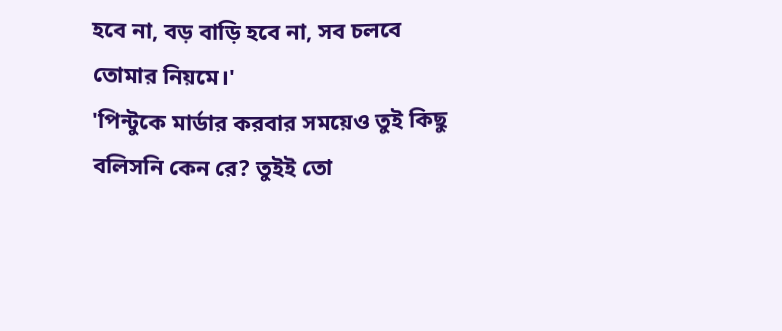হবে না, বড় বাড়ি হবে না, সব চলবে তোমার নিয়মে।'
'পিন্টুকে মার্ডার করবার সময়েও তুই কিছু বলিসনি কেন রে? তুইই তো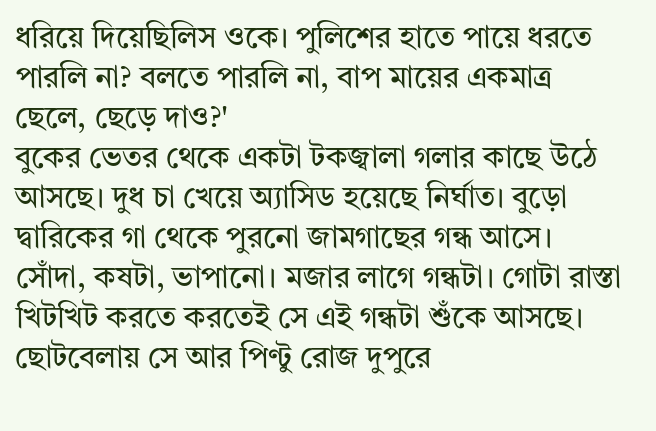ধরিয়ে দিয়েছিলিস ওকে। পুলিশের হাতে পায়ে ধরতে পারলি না? বলতে পারলি না, বাপ মায়ের একমাত্র ছেলে, ছেড়ে দাও?'
বুকের ভেতর থেকে একটা টকজ্বালা গলার কাছে উঠে আসছে। দুধ চা খেয়ে অ্যাসিড হয়েছে নির্ঘাত। বুড়ো দ্বারিকের গা থেকে পুরনো জামগাছের গন্ধ আসে। সোঁদা, কষটা, ভাপানো। মজার লাগে গন্ধটা। গোটা রাস্তা খিটখিট করতে করতেই সে এই গন্ধটা শুঁকে আসছে। ছোটবেলায় সে আর পিণ্টু রোজ দুপুরে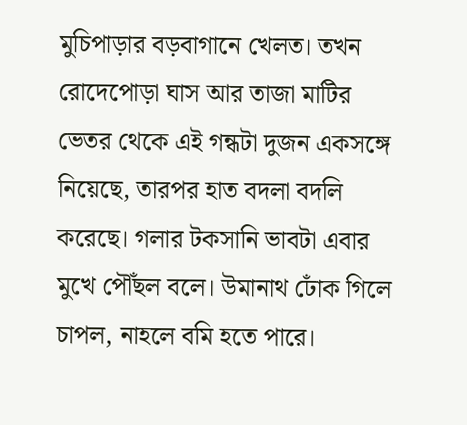মুচিপাড়ার বড়বাগানে খেলত। তখন রোদেপোড়া ঘাস আর তাজা মাটির ভেতর থেকে এই গন্ধটা দুজন একসঙ্গে নিয়েছে, তারপর হাত বদলা বদলি করেছে। গলার টকসানি ভাবটা এবার মুখে পৌঁছল বলে। উমানাথ ঢোঁক গিলে চাপল, নাহলে বমি হতে পারে।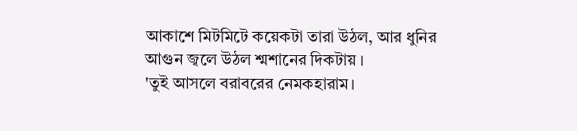আকাশে মিটমিটে কয়েকটা তারা উঠল, আর ধুনির আগুন জ্বলে উঠল শ্মশানের দিকটায় ।
'তুই আসলে বরাবরের নেমকহারাম।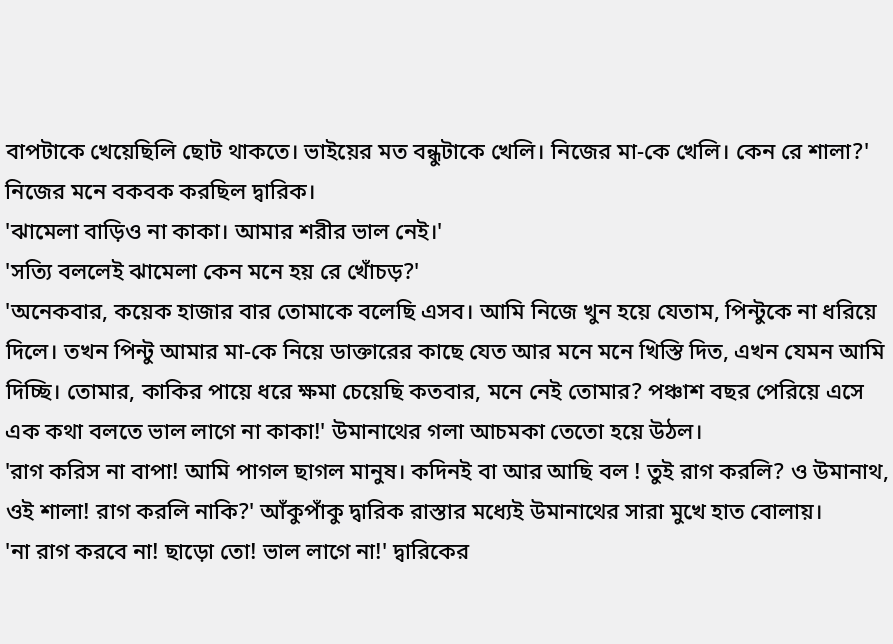বাপটাকে খেয়েছিলি ছোট থাকতে। ভাইয়ের মত বন্ধুটাকে খেলি। নিজের মা-কে খেলি। কেন রে শালা?' নিজের মনে বকবক করছিল দ্বারিক।
'ঝামেলা বাড়িও না কাকা। আমার শরীর ভাল নেই।'
'সত্যি বললেই ঝামেলা কেন মনে হয় রে খোঁচড়?'
'অনেকবার, কয়েক হাজার বার তোমাকে বলেছি এসব। আমি নিজে খুন হয়ে যেতাম, পিন্টুকে না ধরিয়ে দিলে। তখন পিন্টু আমার মা-কে নিয়ে ডাক্তারের কাছে যেত আর মনে মনে খিস্তি দিত, এখন যেমন আমি দিচ্ছি। তোমার, কাকির পায়ে ধরে ক্ষমা চেয়েছি কতবার, মনে নেই তোমার? পঞ্চাশ বছর পেরিয়ে এসে এক কথা বলতে ভাল লাগে না কাকা!' উমানাথের গলা আচমকা তেতো হয়ে উঠল।
'রাগ করিস না বাপা! আমি পাগল ছাগল মানুষ। কদিনই বা আর আছি বল ! তুই রাগ করলি? ও উমানাথ, ওই শালা! রাগ করলি নাকি?' আঁকুপাঁকু দ্বারিক রাস্তার মধ্যেই উমানাথের সারা মুখে হাত বোলায়।
'না রাগ করবে না! ছাড়ো তো! ভাল লাগে না!' দ্বারিকের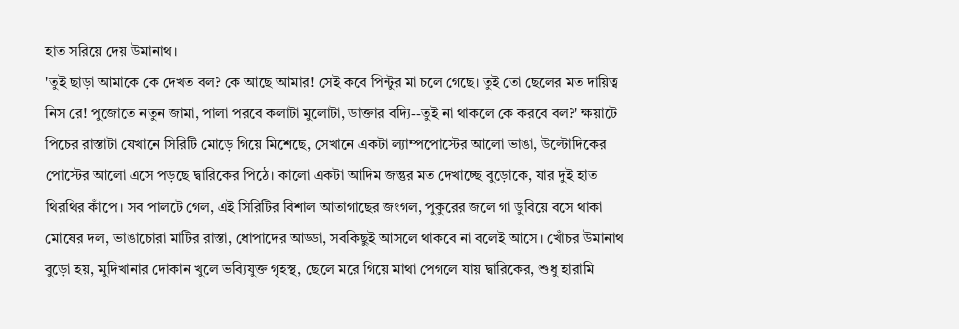হাত সরিয়ে দেয় উমানাথ।
'তুই ছাড়া আমাকে কে দেখত বল? কে আছে আমার! সেই কবে পিন্টুর মা চলে গেছে। তুই তো ছেলের মত দায়িত্ব নিস রে! পুজোতে নতুন জামা, পালা পরবে কলাটা মুলোটা, ডাক্তার বদ্যি--তুই না থাকলে কে করবে বল?' ক্ষয়াটে পিচের রাস্তাটা যেখানে সিরিটি মোড়ে গিয়ে মিশেছে, সেখানে একটা ল্যাম্পপোস্টের আলো ভাঙা, উল্টোদিকের পোস্টের আলো এসে পড়ছে দ্বারিকের পিঠে। কালো একটা আদিম জন্তুর মত দেখাচ্ছে বুড়োকে, যার দুই হাত থিরথির কাঁপে। সব পালটে গেল, এই সিরিটির বিশাল আতাগাছের জংগল, পুকুরের জলে গা ডুবিয়ে বসে থাকা মোষের দল, ভাঙাচোরা মাটির রাস্তা, ধোপাদের আড্ডা, সবকিছুই আসলে থাকবে না বলেই আসে। খোঁচর উমানাথ বুড়ো হয়, মুদিখানার দোকান খুলে ভব্যিযুক্ত গৃহস্থ, ছেলে মরে গিয়ে মাথা পেগলে যায় দ্বারিকের, শুধু হারামি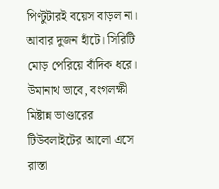পিণ্টুটারই বয়েস বাড়ল না।
আবার দুজন হাঁটে। সিরিটি মোড় পেরিয়ে বাঁদিক ধরে। উমানাথ ভাবে, বংগলক্ষী মিষ্টান্ন ভাণ্ডারের টিউবলাইটের আলো এসে রাস্তা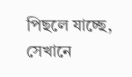পিছলে যাচ্ছে, সেখানে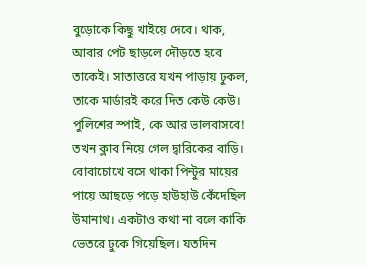বুড়োকে কিছু খাইয়ে দেবে। থাক, আবার পেট ছাড়লে দৌড়তে হবে তাকেই। সাতাত্তরে যখন পাড়ায় ঢুকল, তাকে মার্ডারই করে দিত কেউ কেউ। পুলিশের স্পাই, কে আর ভালবাসবে! তখন ক্লাব নিয়ে গেল দ্বারিকের বাড়ি। বোবাচোখে বসে থাকা পিন্টুর মায়ের পায়ে আছড়ে পড়ে হাউহাউ কেঁদেছিল উমানাথ। একটাও কথা না বলে কাকি ভেতরে ঢুকে গিয়েছিল। যতদিন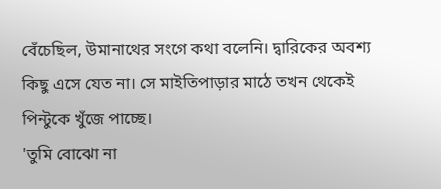বেঁচেছিল, উমানাথের সংগে কথা বলেনি। দ্বারিকের অবশ্য কিছু এসে যেত না। সে মাইতিপাড়ার মাঠে তখন থেকেই পিন্টুকে খুঁজে পাচ্ছে।
'তুমি বোঝো না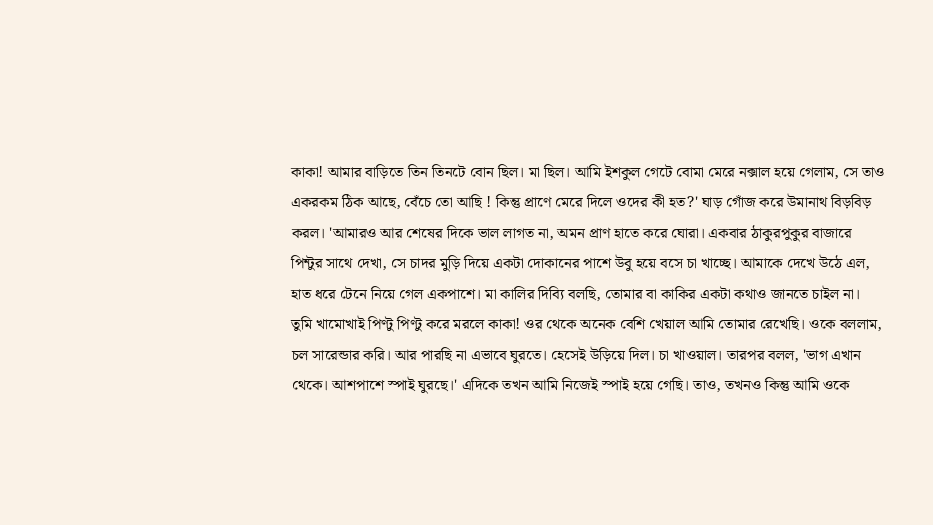কাকা! আমার বাড়িতে তিন তিনটে বোন ছিল। মা ছিল। আমি ইশকুল গেটে বোমা মেরে নক্সাল হয়ে গেলাম, সে তাও একরকম ঠিক আছে, বেঁচে তো আছি ! কিন্তু প্রাণে মেরে দিলে ওদের কী হত?' ঘাড় গোঁজ করে উমানাথ বিড়বিড় করল। 'আমারও আর শেষের দিকে ভাল লাগত না, অমন প্রাণ হাতে করে ঘোরা। একবার ঠাকুরপুকুর বাজারে পিন্টুর সাথে দেখা, সে চাদর মুড়ি দিয়ে একটা দোকানের পাশে উবু হয়ে বসে চা খাচ্ছে। আমাকে দেখে উঠে এল, হাত ধরে টেনে নিয়ে গেল একপাশে। মা কালির দিব্যি বলছি, তোমার বা কাকির একটা কথাও জানতে চাইল না। তুমি খামোখাই পিণ্টু পিণ্টু করে মরলে কাকা! ওর থেকে অনেক বেশি খেয়াল আমি তোমার রেখেছি। ওকে বললাম, চল সারেন্ডার করি। আর পারছি না এভাবে ঘুরতে। হেসেই উড়িয়ে দিল। চা খাওয়াল। তারপর বলল, 'ভাগ এখান থেকে। আশপাশে স্পাই ঘুরছে।' এদিকে তখন আমি নিজেই স্পাই হয়ে গেছি। তাও, তখনও কিন্তু আমি ওকে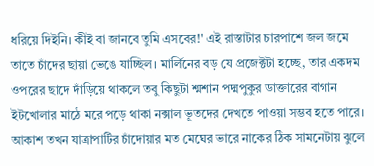ধরিয়ে দিইনি। কীই বা জানবে তুমি এসবের!' এই রাস্তাটার চারপাশে জল জমে তাতে চাঁদের ছায়া ভেঙে যাচ্ছিল। মার্লিনের বড় যে প্রজেক্টটা হচ্ছে, তার একদম ওপরের ছাদে দাঁড়িয়ে থাকলে তবু কিছুটা শ্মশান পদ্মপুকুর ডাক্তারের বাগান ইটখোলার মাঠে মরে পড়ে থাকা নক্সাল ভূতদের দেখতে পাওয়া সম্ভব হতে পারে। আকাশ তখন যাত্রাপার্টির চাঁদোয়ার মত মেঘের ভারে নাকের ঠিক সামনেটায় ঝুলে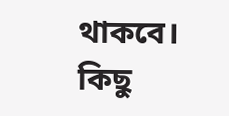থাকবে।
কিছু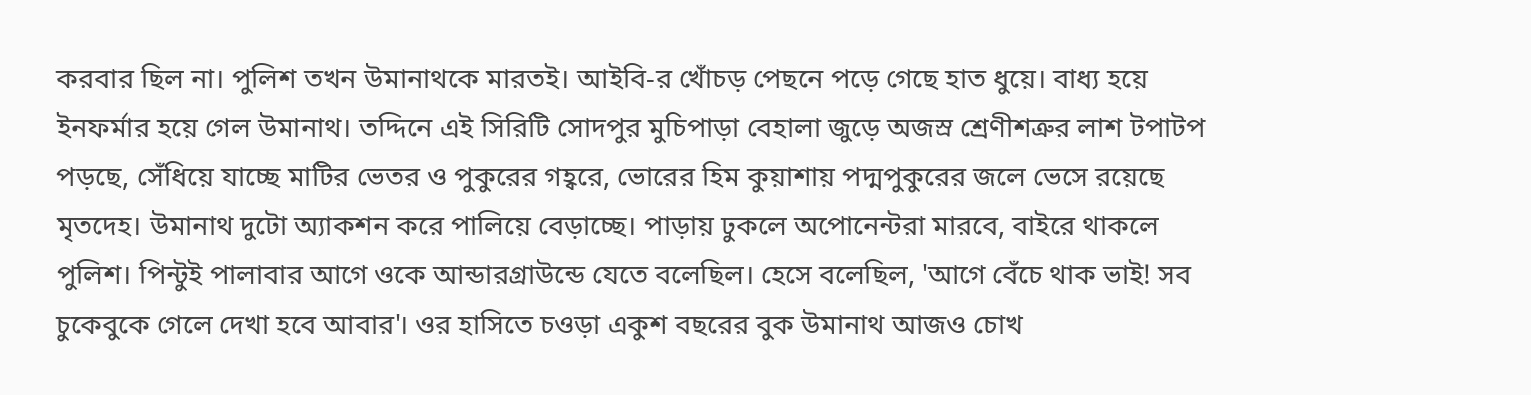করবার ছিল না। পুলিশ তখন উমানাথকে মারতই। আইবি-র খোঁচড় পেছনে পড়ে গেছে হাত ধুয়ে। বাধ্য হয়ে ইনফর্মার হয়ে গেল উমানাথ। তদ্দিনে এই সিরিটি সোদপুর মুচিপাড়া বেহালা জুড়ে অজস্র শ্রেণীশত্রুর লাশ টপাটপ পড়ছে, সেঁধিয়ে যাচ্ছে মাটির ভেতর ও পুকুরের গহ্বরে, ভোরের হিম কুয়াশায় পদ্মপুকুরের জলে ভেসে রয়েছে মৃতদেহ। উমানাথ দুটো অ্যাকশন করে পালিয়ে বেড়াচ্ছে। পাড়ায় ঢুকলে অপোনেন্টরা মারবে, বাইরে থাকলে পুলিশ। পিন্টুই পালাবার আগে ওকে আন্ডারগ্রাউন্ডে যেতে বলেছিল। হেসে বলেছিল, 'আগে বেঁচে থাক ভাই! সব চুকেবুকে গেলে দেখা হবে আবার'। ওর হাসিতে চওড়া একুশ বছরের বুক উমানাথ আজও চোখ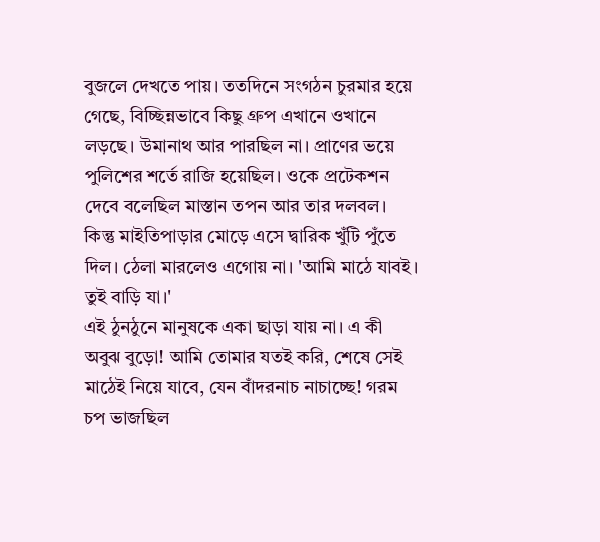বুজলে দেখতে পায়। ততদিনে সংগঠন চুরমার হয়ে গেছে, বিচ্ছিন্নভাবে কিছু গ্রুপ এখানে ওখানে লড়ছে। উমানাথ আর পারছিল না। প্রাণের ভয়ে পুলিশের শর্তে রাজি হয়েছিল। ওকে প্রটেকশন দেবে বলেছিল মাস্তান তপন আর তার দলবল।
কিন্তু মাইতিপাড়ার মোড়ে এসে দ্বারিক খুঁটি পুঁতে দিল। ঠেলা মারলেও এগোয় না। 'আমি মাঠে যাবই। তুই বাড়ি যা।'
এই ঠুনঠুনে মানুষকে একা ছাড়া যায় না। এ কী অবুঝ বুড়ো! আমি তোমার যতই করি, শেষে সেই মাঠেই নিয়ে যাবে, যেন বাঁদরনাচ নাচাচ্ছে! গরম চপ ভাজছিল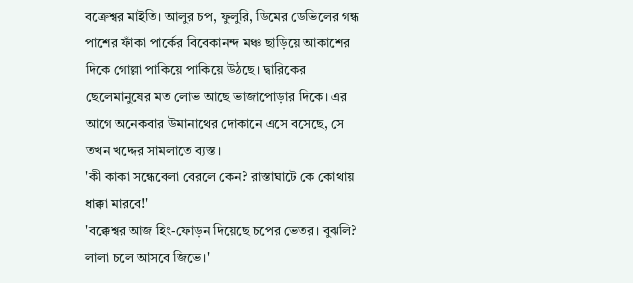বক্রেশ্বর মাইতি। আলুর চপ, ফুলুরি, ডিমের ডেভিলের গন্ধ পাশের ফাঁকা পার্কের বিবেকানন্দ মঞ্চ ছাড়িয়ে আকাশের দিকে গোল্লা পাকিয়ে পাকিয়ে উঠছে। দ্বারিকের ছেলেমানুষের মত লোভ আছে ভাজাপোড়ার দিকে। এর আগে অনেকবার উমানাথের দোকানে এসে বসেছে, সে তখন খদ্দের সামলাতে ব্যস্ত।
'কী কাকা সন্ধেবেলা বেরলে কেন? রাস্তাঘাটে কে কোথায় ধাক্কা মারবে!'
'বক্কেশ্বর আজ হিং-ফোড়ন দিয়েছে চপের ভেতর। বুঝলি? লালা চলে আসবে জিভে।'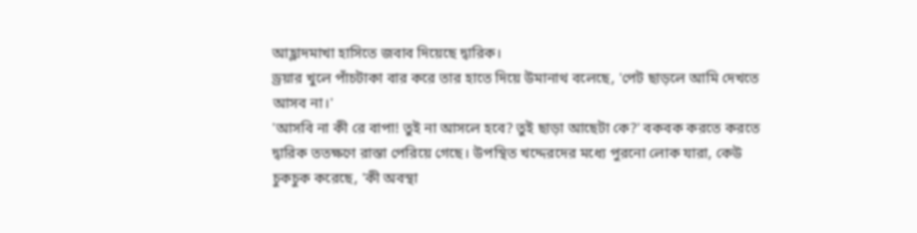আহ্লাদমাখা হাসিতে জবাব দিয়েছে দ্বারিক।
ড্রয়ার খুলে পাঁচটাকা বার করে তার হাতে দিয়ে উমানাথ বলেছে, 'পেট ছাড়লে আমি দেখতে আসব না।'
'আসবি না কী রে বাপা! তুই না আসলে হবে? তুই ছাড়া আছেটা কে?' বকবক করতে করতে দ্বারিক ততক্ষণে রাস্তা পেরিয়ে গেছে। উপস্থিত খদ্দেরদের মধ্যে পুরনো লোক যারা, কেউ চুকচুক করেছে, 'কী অবস্থা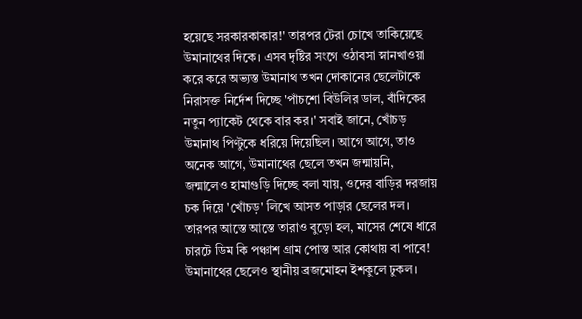হয়েছে সরকারকাকার!' তারপর টেরা চোখে তাকিয়েছে উমানাথের দিকে। এসব দৃষ্টির সংগে ওঠাবসা স্নানখাওয়া করে করে অভ্যস্ত উমানাথ তখন দোকানের ছেলেটাকে নিরাসক্ত নির্দেশ দিচ্ছে 'পাঁচশো বিউলির ডাল, বাঁদিকের নতুন প্যাকেট থেকে বার কর।' সবাই জানে, খোঁচড় উমানাথ পিণ্টুকে ধরিয়ে দিয়েছিল। আগে আগে, তাও অনেক আগে, উমানাথের ছেলে তখন জন্মায়নি, জন্মালেও হামাগুড়ি দিচ্ছে বলা যায়, ওদের বাড়ির দরজায় চক দিয়ে 'খোঁচড়' লিখে আসত পাড়ার ছেলের দল। তারপর আস্তে আস্তে তারাও বুড়ো হল, মাসের শেষে ধারে চারটে ডিম কি পঞ্চাশ গ্রাম পোস্ত আর কোথায় বা পাবে! উমানাথের ছেলেও স্থানীয় ব্রজমোহন ইশকুলে ঢুকল।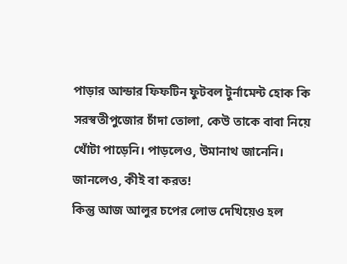পাড়ার আন্ডার ফিফটিন ফুটবল টুর্নামেন্ট হোক কি সরস্বতীপুজোর চাঁদা তোলা, কেউ তাকে বাবা নিয়ে খোঁটা পাড়েনি। পাড়লেও, উমানাথ জানেনি। জানলেও, কীই বা করত!
কিন্তু আজ আলুর চপের লোভ দেখিয়েও হল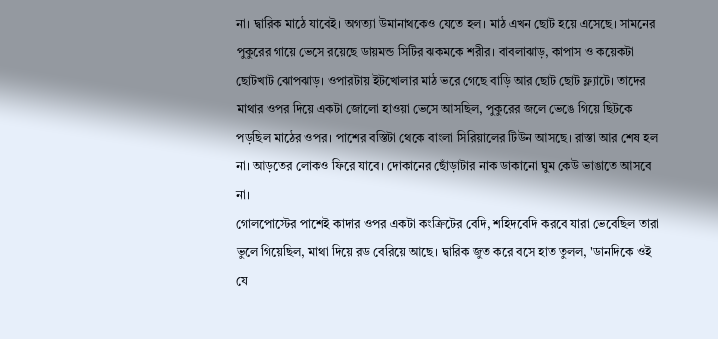না। দ্বারিক মাঠে যাবেই। অগত্যা উমানাথকেও যেতে হল। মাঠ এখন ছোট হয়ে এসেছে। সামনের পুকুরের গায়ে ভেসে রয়েছে ডায়মন্ড সিটির ঝকমকে শরীর। বাবলাঝাড়, কাপাস ও কয়েকটা ছোটখাট ঝোপঝাড়। ওপারটায় ইটখোলার মাঠ ভরে গেছে বাড়ি আর ছোট ছোট ফ্ল্যাটে। তাদের মাথার ওপর দিয়ে একটা জোলো হাওয়া ভেসে আসছিল, পুকুরের জলে ভেঙে গিয়ে ছিটকে পড়ছিল মাঠের ওপর। পাশের বস্তিটা থেকে বাংলা সিরিয়ালের টিউন আসছে। রাস্তা আর শেষ হল না। আড়তের লোকও ফিরে যাবে। দোকানের ছোঁড়াটার নাক ডাকানো ঘুম কেউ ভাঙাতে আসবে না।
গোলপোস্টের পাশেই কাদার ওপর একটা কংক্রিটের বেদি, শহিদবেদি করবে যারা ভেবেছিল তারা ভুলে গিয়েছিল, মাথা দিয়ে রড বেরিয়ে আছে। দ্বারিক জুত করে বসে হাত তুলল, 'ডানদিকে ওই যে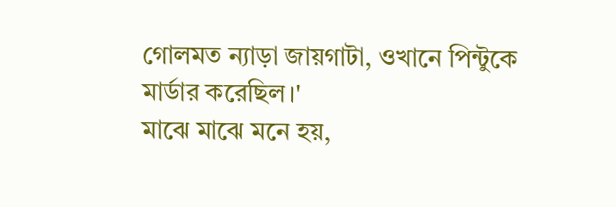গোলমত ন্যাড়া জায়গাটা, ওখানে পিন্টুকে মার্ডার করেছিল।'
মাঝে মাঝে মনে হয়,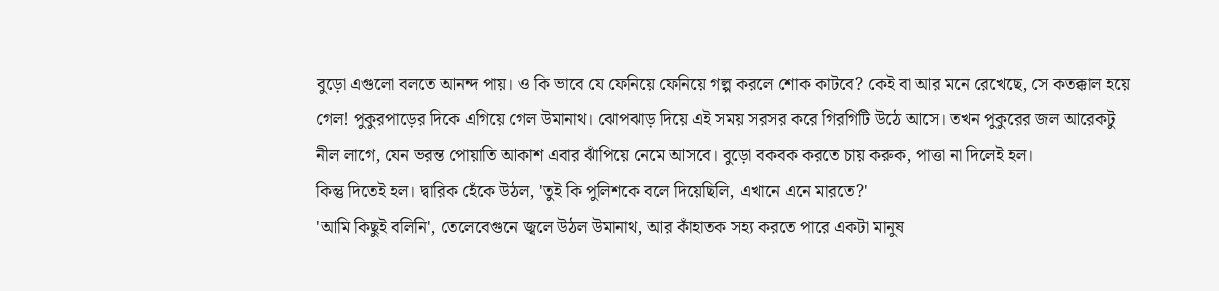বুড়ো এগুলো বলতে আনন্দ পায়। ও কি ভাবে যে ফেনিয়ে ফেনিয়ে গল্প করলে শোক কাটবে? কেই বা আর মনে রেখেছে, সে কতক্কাল হয়ে গেল! পুকুরপাড়ের দিকে এগিয়ে গেল উমানাথ। ঝোপঝাড় দিয়ে এই সময় সরসর করে গিরগিটি উঠে আসে। তখন পুকুরের জল আরেকটু নীল লাগে, যেন ভরন্ত পোয়াতি আকাশ এবার ঝাঁপিয়ে নেমে আসবে। বুড়ো বকবক করতে চায় করুক, পাত্তা না দিলেই হল।
কিন্তু দিতেই হল। দ্বারিক হেঁকে উঠল, 'তুই কি পুলিশকে বলে দিয়েছিলি, এখানে এনে মারতে?'
'আমি কিছুই বলিনি', তেলেবেগুনে জ্বলে উঠল উমানাথ, আর কাঁহাতক সহ্য করতে পারে একটা মানুষ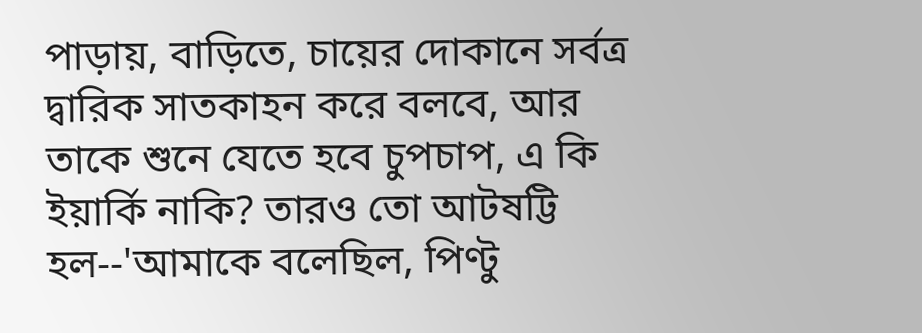পাড়ায়, বাড়িতে, চায়ের দোকানে সর্বত্র দ্বারিক সাতকাহন করে বলবে, আর তাকে শুনে যেতে হবে চুপচাপ, এ কি ইয়ার্কি নাকি? তারও তো আটষট্টি হল--'আমাকে বলেছিল, পিণ্টু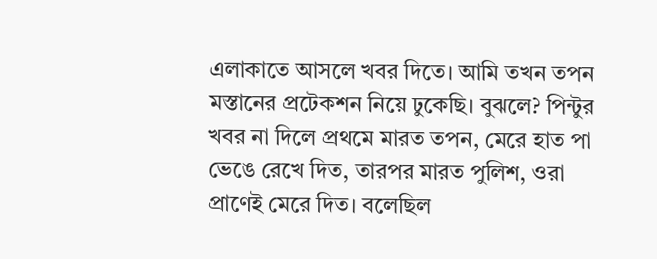এলাকাতে আসলে খবর দিতে। আমি তখন তপন মস্তানের প্রটেকশন নিয়ে ঢুকেছি। বুঝলে? পিন্টুর খবর না দিলে প্রথমে মারত তপন, মেরে হাত পা ভেঙে রেখে দিত, তারপর মারত পুলিশ, ওরা প্রাণেই মেরে দিত। বলেছিল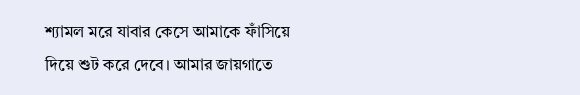শ্যামল মরে যাবার কেসে আমাকে ফাঁসিয়ে দিয়ে শুট করে দেবে। আমার জায়গাতে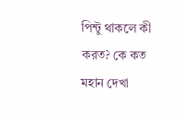পিন্টু থাকলে কী করত? কে কত মহান দেখা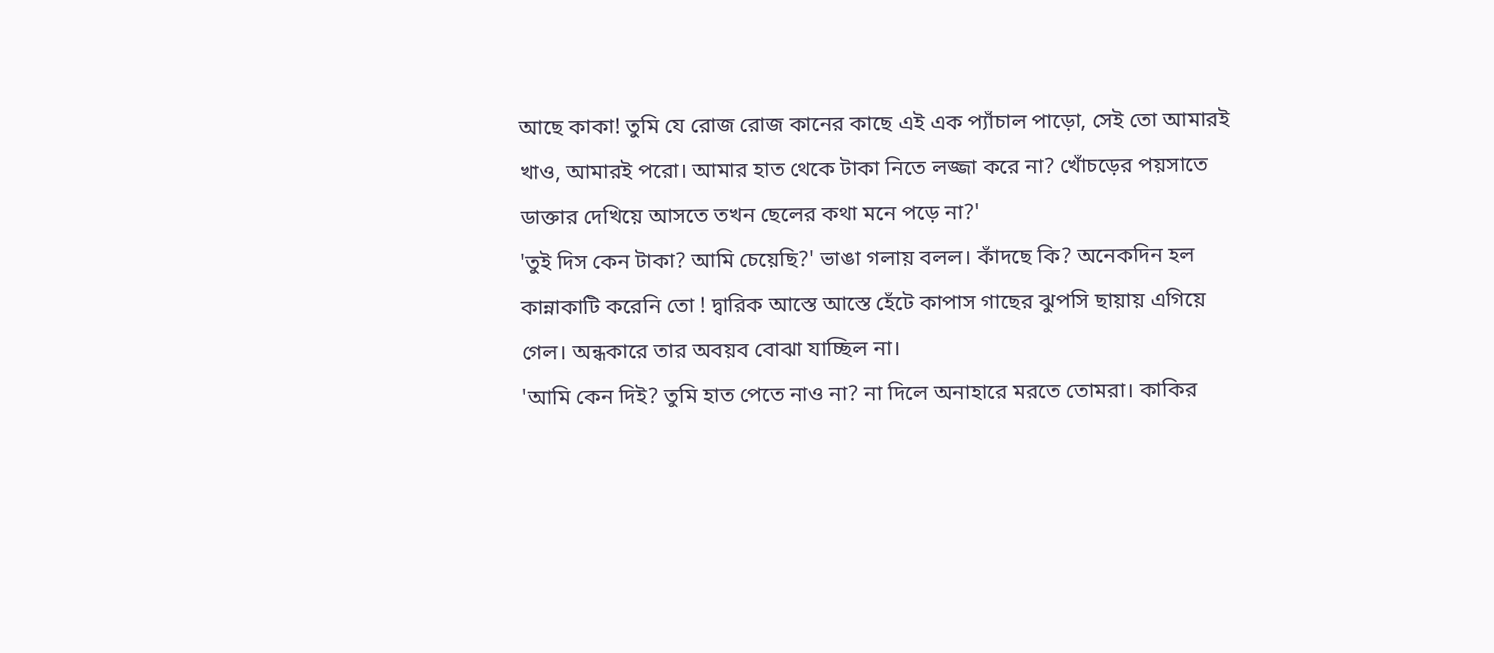আছে কাকা! তুমি যে রোজ রোজ কানের কাছে এই এক প্যাঁচাল পাড়ো, সেই তো আমারই খাও, আমারই পরো। আমার হাত থেকে টাকা নিতে লজ্জা করে না? খোঁচড়ের পয়সাতে ডাক্তার দেখিয়ে আসতে তখন ছেলের কথা মনে পড়ে না?'
'তুই দিস কেন টাকা? আমি চেয়েছি?' ভাঙা গলায় বলল। কাঁদছে কি? অনেকদিন হল কান্নাকাটি করেনি তো ! দ্বারিক আস্তে আস্তে হেঁটে কাপাস গাছের ঝুপসি ছায়ায় এগিয়ে গেল। অন্ধকারে তার অবয়ব বোঝা যাচ্ছিল না।
'আমি কেন দিই? তুমি হাত পেতে নাও না? না দিলে অনাহারে মরতে তোমরা। কাকির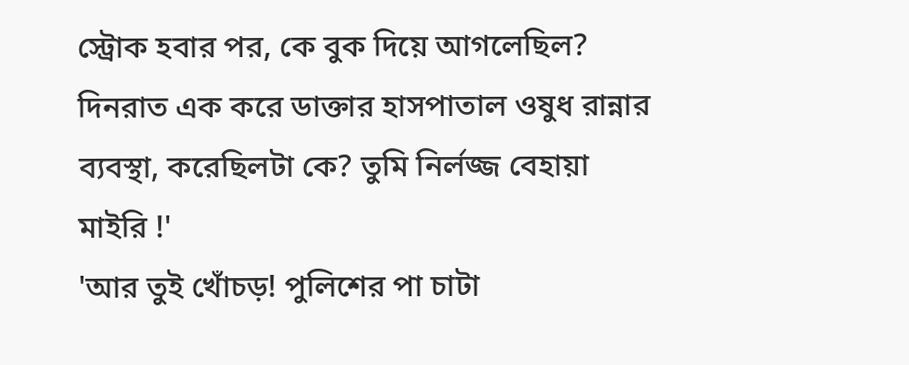স্ট্রোক হবার পর, কে বুক দিয়ে আগলেছিল? দিনরাত এক করে ডাক্তার হাসপাতাল ওষুধ রান্নার ব্যবস্থা, করেছিলটা কে? তুমি নির্লজ্জ বেহায়া মাইরি !'
'আর তুই খোঁচড়! পুলিশের পা চাটা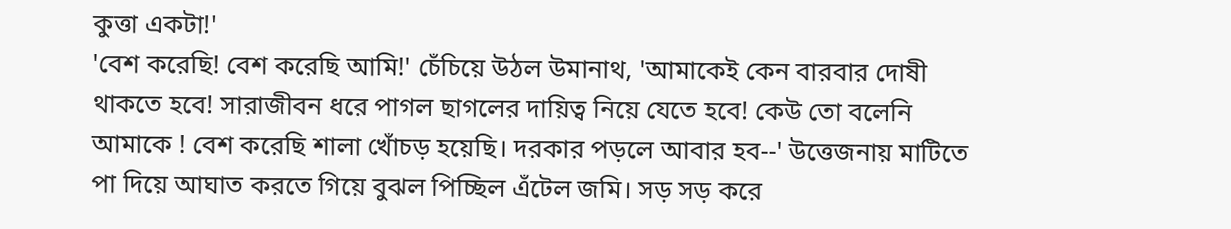কুত্তা একটা!'
'বেশ করেছি! বেশ করেছি আমি!' চেঁচিয়ে উঠল উমানাথ, 'আমাকেই কেন বারবার দোষী থাকতে হবে! সারাজীবন ধরে পাগল ছাগলের দায়িত্ব নিয়ে যেতে হবে! কেউ তো বলেনি আমাকে ! বেশ করেছি শালা খোঁচড় হয়েছি। দরকার পড়লে আবার হব--' উত্তেজনায় মাটিতে পা দিয়ে আঘাত করতে গিয়ে বুঝল পিচ্ছিল এঁটেল জমি। সড় সড় করে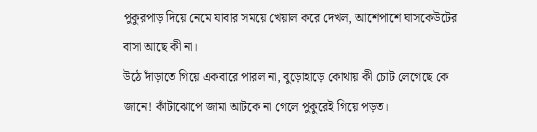পুকুরপাড় দিয়ে নেমে যাবার সময়ে খেয়াল করে দেখল, আশেপাশে ঘাসকেউটের বাসা আছে কী না।
উঠে দাঁড়াতে গিয়ে একবারে পারল না, বুড়োহাড়ে কোথায় কী চোট লেগেছে কে জানে! কাঁটাঝোপে জামা আটকে না গেলে পুকুরেই গিয়ে পড়ত।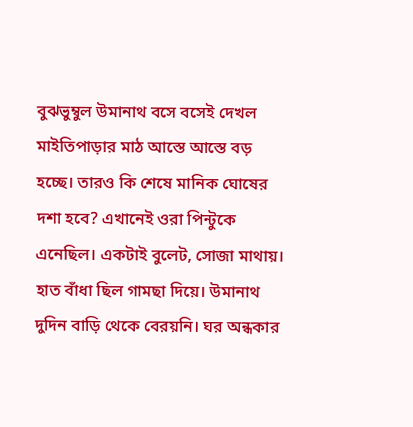বুঝভুম্বুল উমানাথ বসে বসেই দেখল মাইতিপাড়ার মাঠ আস্তে আস্তে বড় হচ্ছে। তারও কি শেষে মানিক ঘোষের দশা হবে? এখানেই ওরা পিন্টুকে এনেছিল। একটাই বুলেট, সোজা মাথায়। হাত বাঁধা ছিল গামছা দিয়ে। উমানাথ দুদিন বাড়ি থেকে বেরয়নি। ঘর অন্ধকার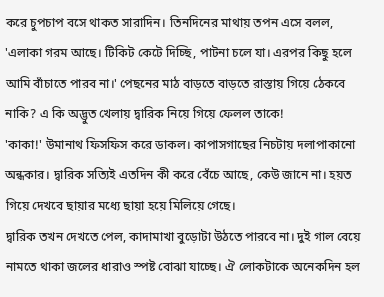করে চুপচাপ বসে থাকত সারাদিন। তিনদিনের মাথায় তপন এসে বলল, 'এলাকা গরম আছে। টিকিট কেটে দিচ্ছি, পাটনা চলে যা। এরপর কিছু হলে আমি বাঁচাতে পারব না।' পেছনের মাঠ বাড়তে বাড়তে রাস্তায় গিয়ে ঠেকবে নাকি? এ কি অদ্ভুত খেলায় দ্বারিক নিয়ে গিয়ে ফেলল তাকে!
'কাকা!' উমানাথ ফিসফিস করে ডাকল। কাপাসগাছের নিচটায় দলাপাকানো অন্ধকার। দ্বারিক সত্যিই এতদিন কী করে বেঁচে আছে, কেউ জানে না। হয়ত গিয়ে দেখবে ছায়ার মধ্যে ছায়া হয়ে মিলিয়ে গেছে।
দ্বারিক তখন দেখতে পেল, কাদামাখা বুড়োটা উঠতে পারবে না। দুই গাল বেয়ে নামতে থাকা জলের ধারাও স্পষ্ট বোঝা যাচ্ছে। ঐ লোকটাকে অনেকদিন হল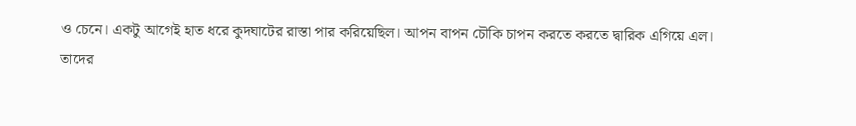ও চেনে। একটু আগেই হাত ধরে কুদঘাটের রাস্তা পার করিয়েছিল। আপন বাপন চৌকি চাপন করতে করতে দ্বারিক এগিয়ে এল।
তাদের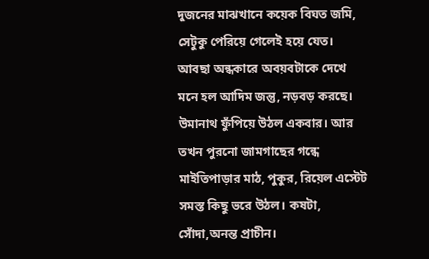দুজনের মাঝখানে কয়েক বিঘত জমি, সেটুকু পেরিয়ে গেলেই হয়ে যেত। আবছা অন্ধকারে অবয়বটাকে দেখে মনে হল আদিম জন্তু, নড়বড় করছে। উমানাথ ফুঁপিয়ে উঠল একবার। আর তখন পুরনো জামগাছের গন্ধে মাইতিপাড়ার মাঠ, পুকুর, রিয়েল এস্টেট সমস্ত কিছু ভরে উঠল। কষটা, সোঁদা,অনন্ত প্রাচীন।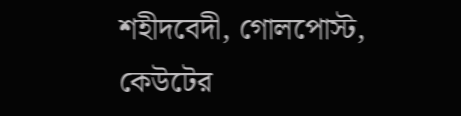শহীদবেদী, গোলপোস্ট, কেউটের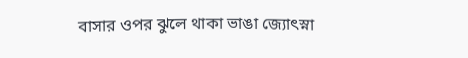বাসার ওপর ঝুলে থাকা ভাঙা জ্যোৎস্না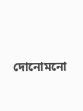দোনোমনো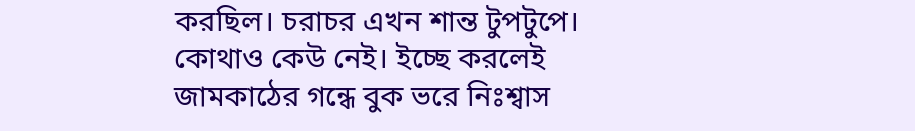করছিল। চরাচর এখন শান্ত টুপটুপে। কোথাও কেউ নেই। ইচ্ছে করলেই জামকাঠের গন্ধে বুক ভরে নিঃশ্বাস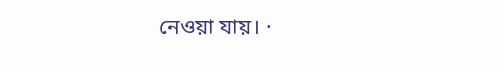নেওয়া যায়। ·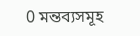0 মন্তব্যসমূহ